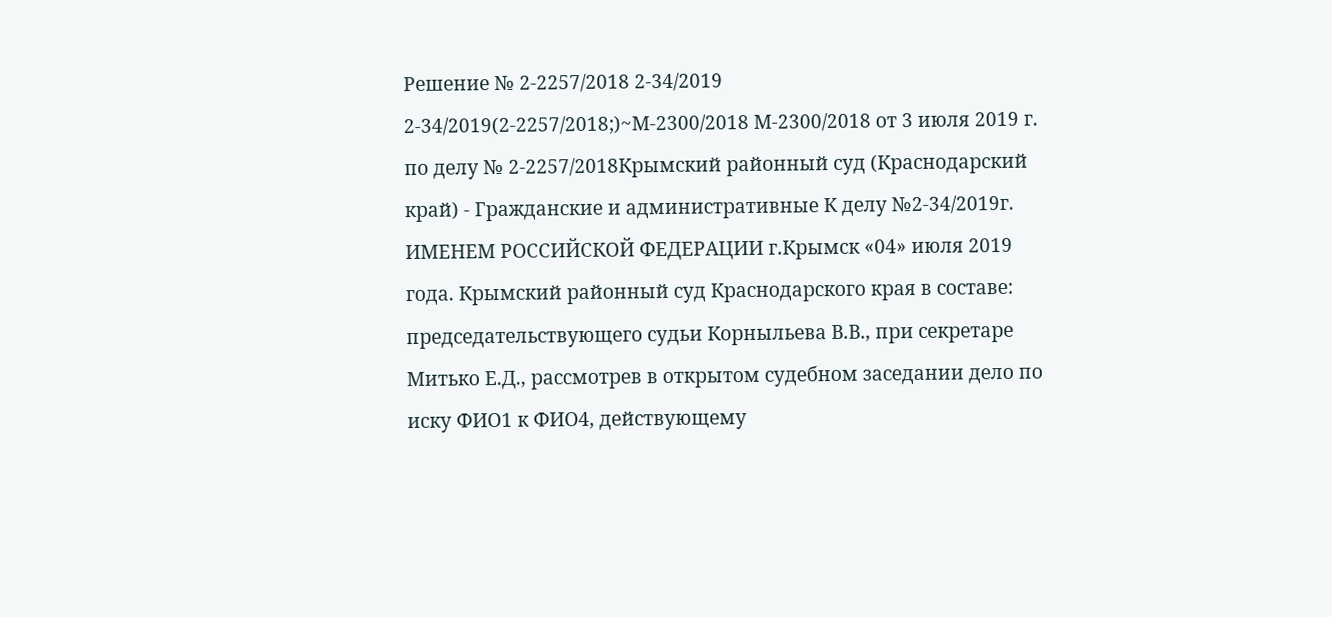Решение № 2-2257/2018 2-34/2019 2-34/2019(2-2257/2018;)~М-2300/2018 М-2300/2018 от 3 июля 2019 г. по делу № 2-2257/2018Крымский районный суд (Краснодарский край) - Гражданские и административные К делу №2-34/2019г. ИМЕНЕМ РОССИЙСКОЙ ФЕДЕРАЦИИ г.Крымск «04» июля 2019 года. Крымский районный суд Краснодарского края в составе: председательствующего судьи Корныльева В.В., при секретаре Митько Е.Д., рассмотрев в открытом судебном заседании дело по иску ФИО1 к ФИО4, действующему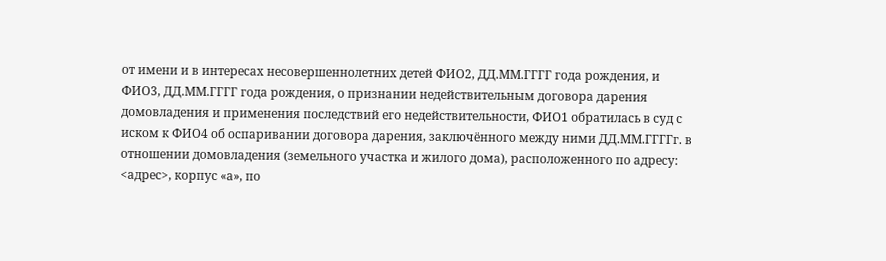от имени и в интересах несовершеннолетних детей ФИО2, ДД.ММ.ГГГГ года рождения, и ФИО3, ДД.ММ.ГГГГ года рождения, о признании недействительным договора дарения домовладения и применения последствий его недействительности, ФИО1 обратилась в суд с иском к ФИО4 об оспаривании договора дарения, заключённого между ними ДД.ММ.ГГГГг. в отношении домовладения (земельного участка и жилого дома), расположенного по адресу: <адрес>, корпус «а», по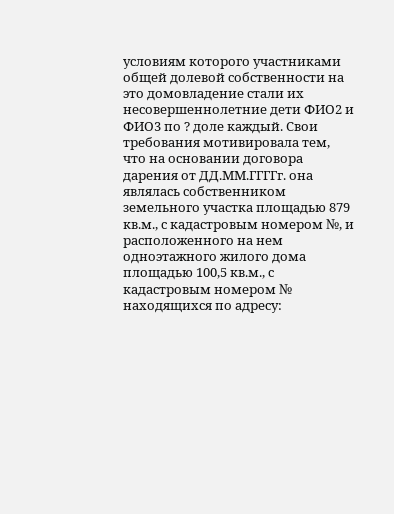условиям которого участниками общей долевой собственности на это домовладение стали их несовершеннолетние дети ФИО2 и ФИО3 по ? доле каждый. Свои требования мотивировала тем, что на основании договора дарения от ДД.ММ.ГГГГг. она являлась собственником земельного участка площадью 879 кв.м., с кадастровым номером №, и расположенного на нем одноэтажного жилого дома площадью 100,5 кв.м., с кадастровым номером № находящихся по адресу: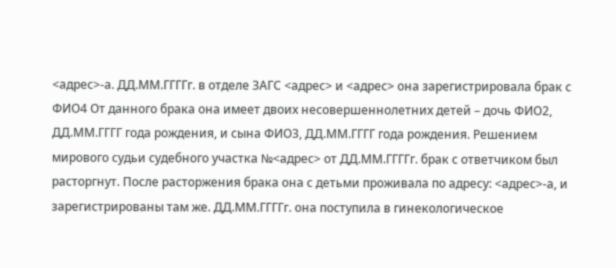<адрес>-а. ДД.ММ.ГГГГг. в отделе ЗАГС <адрес> и <адрес> она зарегистрировала брак с ФИО4 От данного брака она имеет двоих несовершеннолетних детей – дочь ФИО2, ДД.ММ.ГГГГ года рождения, и сына ФИО3, ДД.ММ.ГГГГ года рождения. Решением мирового судьи судебного участка №<адрес> от ДД.ММ.ГГГГг. брак с ответчиком был расторгнут. После расторжения брака она с детьми проживала по адресу: <адрес>-а, и зарегистрированы там же. ДД.ММ.ГГГГг. она поступила в гинекологическое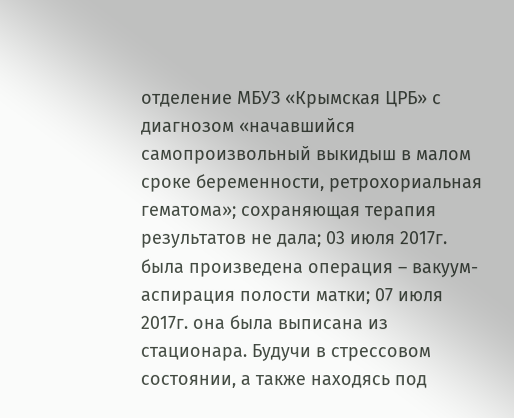отделение МБУЗ «Крымская ЦРБ» с диагнозом «начавшийся самопроизвольный выкидыш в малом сроке беременности, ретрохориальная гематома»; сохраняющая терапия результатов не дала; 03 июля 2017г. была произведена операция – вакуум-аспирация полости матки; 07 июля 2017г. она была выписана из стационара. Будучи в стрессовом состоянии, а также находясь под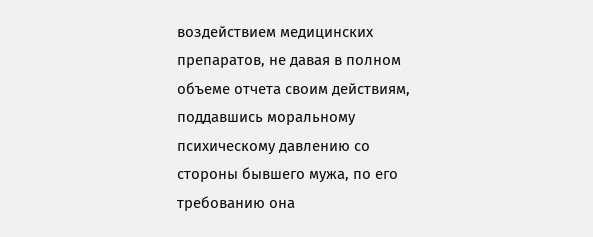воздействием медицинских препаратов, не давая в полном объеме отчета своим действиям, поддавшись моральному психическому давлению со стороны бывшего мужа, по его требованию она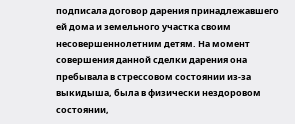подписала договор дарения принадлежавшего ей дома и земельного участка своим несовершеннолетним детям. На момент совершения данной сделки дарения она пребывала в стрессовом состоянии из-за выкидыша, была в физически нездоровом состоянии,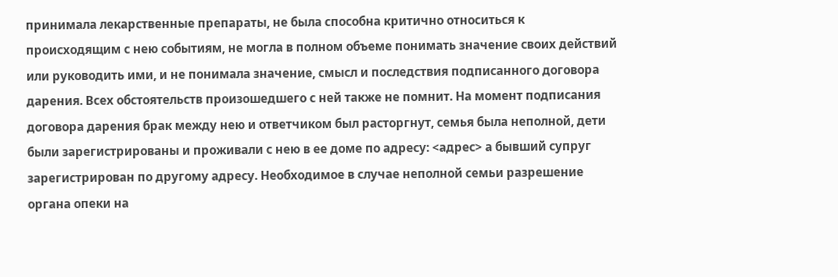принимала лекарственные препараты, не была способна критично относиться к происходящим с нею событиям, не могла в полном объеме понимать значение своих действий или руководить ими, и не понимала значение, смысл и последствия подписанного договора дарения. Всех обстоятельств произошедшего с ней также не помнит. На момент подписания договора дарения брак между нею и ответчиком был расторгнут, семья была неполной, дети были зарегистрированы и проживали с нею в ее доме по адресу: <адрес> а бывший супруг зарегистрирован по другому адресу. Необходимое в случае неполной семьи разрешение органа опеки на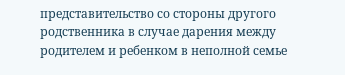представительство со стороны другого родственника в случае дарения между родителем и ребенком в неполной семье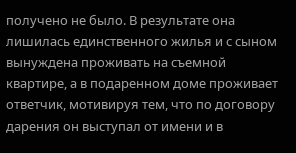получено не было. В результате она лишилась единственного жилья и с сыном вынуждена проживать на съемной квартире, а в подаренном доме проживает ответчик, мотивируя тем, что по договору дарения он выступал от имени и в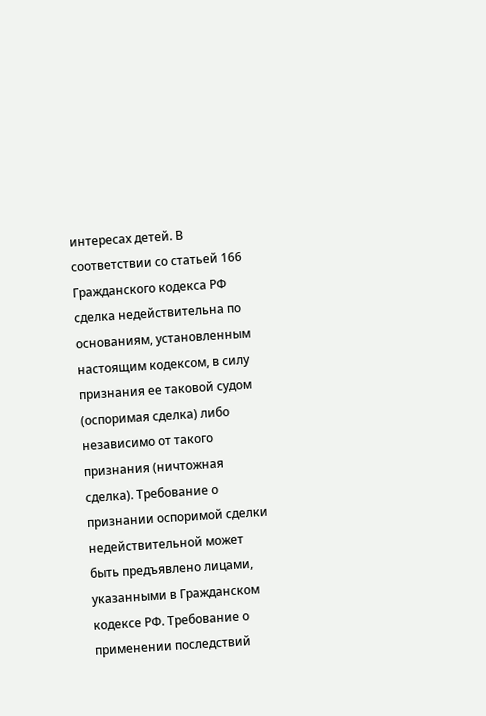интересах детей. В соответствии со статьей 166 Гражданского кодекса РФ сделка недействительна по основаниям, установленным настоящим кодексом, в силу признания ее таковой судом (оспоримая сделка) либо независимо от такого признания (ничтожная сделка). Требование о признании оспоримой сделки недействительной может быть предъявлено лицами, указанными в Гражданском кодексе РФ. Требование о применении последствий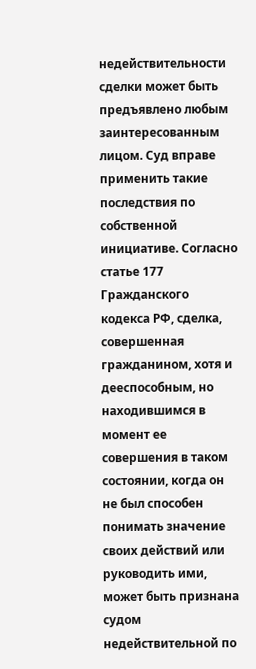недействительности сделки может быть предъявлено любым заинтересованным лицом. Суд вправе применить такие последствия по собственной инициативе. Согласно статье 177 Гражданского кодекса РФ, сделка, совершенная гражданином, хотя и дееспособным, но находившимся в момент ее совершения в таком состоянии, когда он не был способен понимать значение своих действий или руководить ими, может быть признана судом недействительной по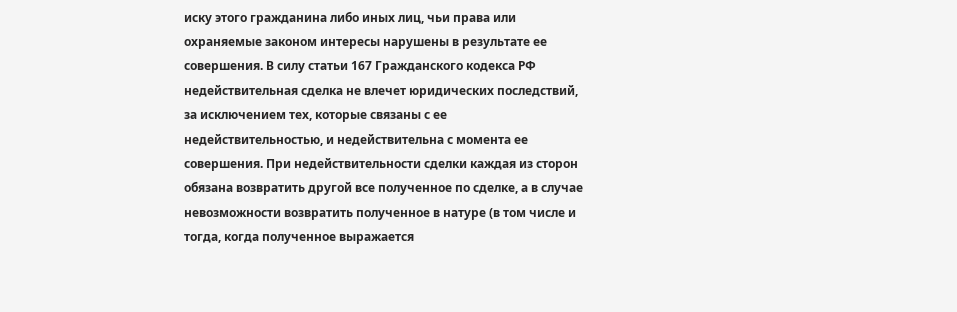иску этого гражданина либо иных лиц, чьи права или охраняемые законом интересы нарушены в результате ее совершения. В силу статьи 167 Гражданского кодекса РФ недействительная сделка не влечет юридических последствий, за исключением тех, которые связаны с ее недействительностью, и недействительна с момента ее совершения. При недействительности сделки каждая из сторон обязана возвратить другой все полученное по сделке, а в случае невозможности возвратить полученное в натуре (в том числе и тогда, когда полученное выражается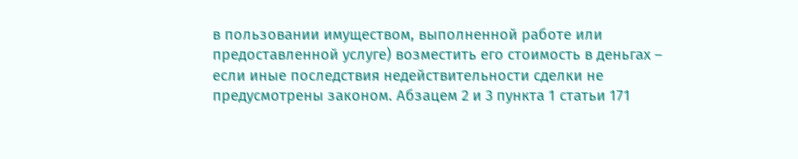в пользовании имуществом, выполненной работе или предоставленной услуге) возместить его стоимость в деньгах – если иные последствия недействительности сделки не предусмотрены законом. Абзацем 2 и 3 пункта 1 статьи 171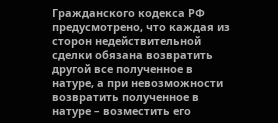Гражданского кодекса РФ предусмотрено, что каждая из сторон недействительной сделки обязана возвратить другой все полученное в натуре, а при невозможности возвратить полученное в натуре – возместить его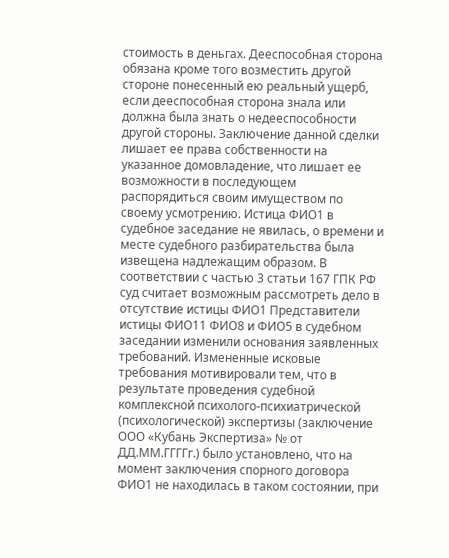стоимость в деньгах. Дееспособная сторона обязана кроме того возместить другой стороне понесенный ею реальный ущерб, если дееспособная сторона знала или должна была знать о недееспособности другой стороны. Заключение данной сделки лишает ее права собственности на указанное домовладение, что лишает ее возможности в последующем распорядиться своим имуществом по своему усмотрению. Истица ФИО1 в судебное заседание не явилась, о времени и месте судебного разбирательства была извещена надлежащим образом. В соответствии с частью 3 статьи 167 ГПК РФ суд считает возможным рассмотреть дело в отсутствие истицы ФИО1 Представители истицы ФИО11 ФИО8 и ФИО5 в судебном заседании изменили основания заявленных требований. Измененные исковые требования мотивировали тем, что в результате проведения судебной комплексной психолого-психиатрической (психологической) экспертизы (заключение ООО «Кубань Экспертиза» № от ДД.ММ.ГГГГг.) было установлено, что на момент заключения спорного договора ФИО1 не находилась в таком состоянии, при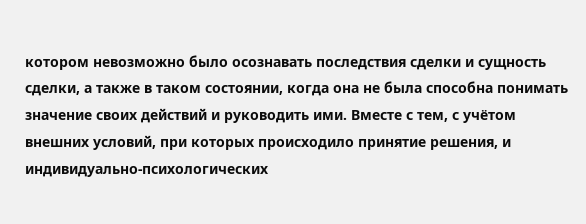котором невозможно было осознавать последствия сделки и сущность сделки, а также в таком состоянии, когда она не была способна понимать значение своих действий и руководить ими. Вместе с тем, с учётом внешних условий, при которых происходило принятие решения, и индивидуально-психологических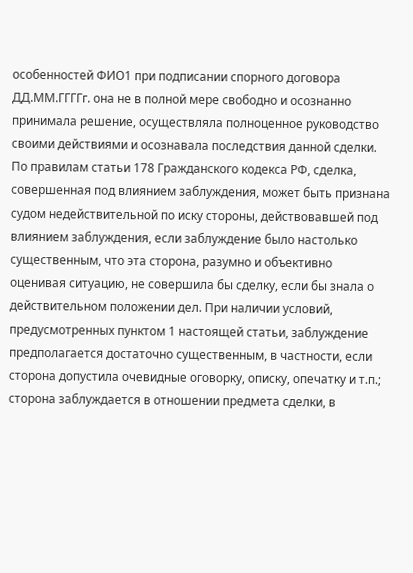особенностей ФИО1 при подписании спорного договора ДД.ММ.ГГГГг. она не в полной мере свободно и осознанно принимала решение, осуществляла полноценное руководство своими действиями и осознавала последствия данной сделки. По правилам статьи 178 Гражданского кодекса РФ, сделка, совершенная под влиянием заблуждения, может быть признана судом недействительной по иску стороны, действовавшей под влиянием заблуждения, если заблуждение было настолько существенным, что эта сторона, разумно и объективно оценивая ситуацию, не совершила бы сделку, если бы знала о действительном положении дел. При наличии условий, предусмотренных пунктом 1 настоящей статьи, заблуждение предполагается достаточно существенным, в частности, если сторона допустила очевидные оговорку, описку, опечатку и т.п.; сторона заблуждается в отношении предмета сделки, в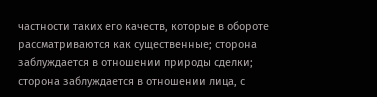частности таких его качеств, которые в обороте рассматриваются как существенные; сторона заблуждается в отношении природы сделки; сторона заблуждается в отношении лица, с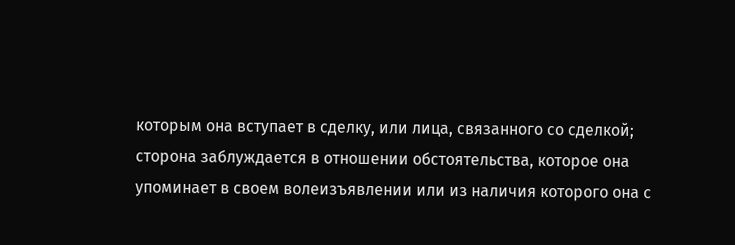которым она вступает в сделку, или лица, связанного со сделкой; сторона заблуждается в отношении обстоятельства, которое она упоминает в своем волеизъявлении или из наличия которого она с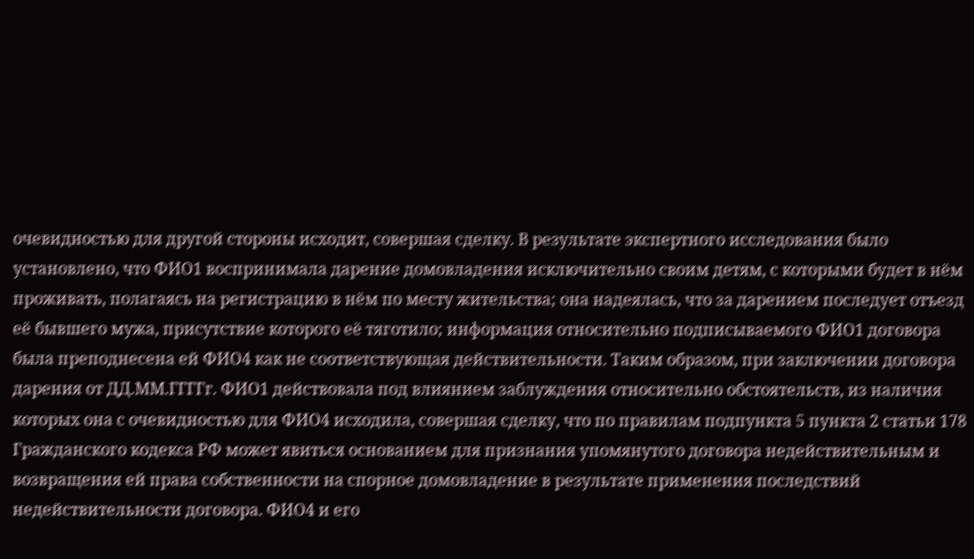очевидностью для другой стороны исходит, совершая сделку. В результате экспертного исследования было установлено, что ФИО1 воспринимала дарение домовладения исключительно своим детям, с которыми будет в нём проживать, полагаясь на регистрацию в нём по месту жительства; она надеялась, что за дарением последует отъезд её бывшего мужа, присутствие которого её тяготило; информация относительно подписываемого ФИО1 договора была преподнесена ей ФИО4 как не соответствующая действительности. Таким образом, при заключении договора дарения от ДД.ММ.ГГГГг. ФИО1 действовала под влиянием заблуждения относительно обстоятельств, из наличия которых она с очевидностью для ФИО4 исходила, совершая сделку, что по правилам подпункта 5 пункта 2 статьи 178 Гражданского кодекса РФ может явиться основанием для признания упомянутого договора недействительным и возвращения ей права собственности на спорное домовладение в результате применения последствий недействительности договора. ФИО4 и его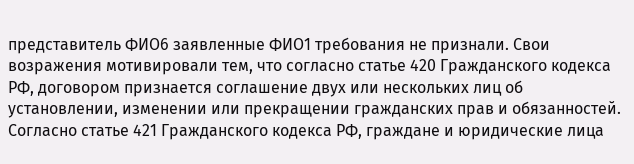представитель ФИО6 заявленные ФИО1 требования не признали. Свои возражения мотивировали тем, что согласно статье 420 Гражданского кодекса РФ, договором признается соглашение двух или нескольких лиц об установлении, изменении или прекращении гражданских прав и обязанностей. Согласно статье 421 Гражданского кодекса РФ, граждане и юридические лица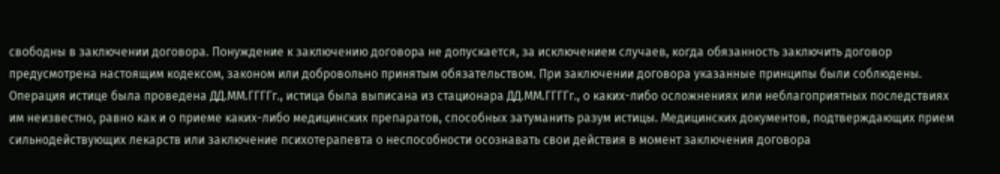свободны в заключении договора. Понуждение к заключению договора не допускается, за исключением случаев, когда обязанность заключить договор предусмотрена настоящим кодексом, законом или добровольно принятым обязательством. При заключении договора указанные принципы были соблюдены. Операция истице была проведена ДД.ММ.ГГГГг., истица была выписана из стационара ДД.ММ.ГГГГг., о каких-либо осложнениях или неблагоприятных последствиях им неизвестно, равно как и о приеме каких-либо медицинских препаратов, способных затуманить разум истицы. Медицинских документов, подтверждающих прием сильнодействующих лекарств или заключение психотерапевта о неспособности осознавать свои действия в момент заключения договора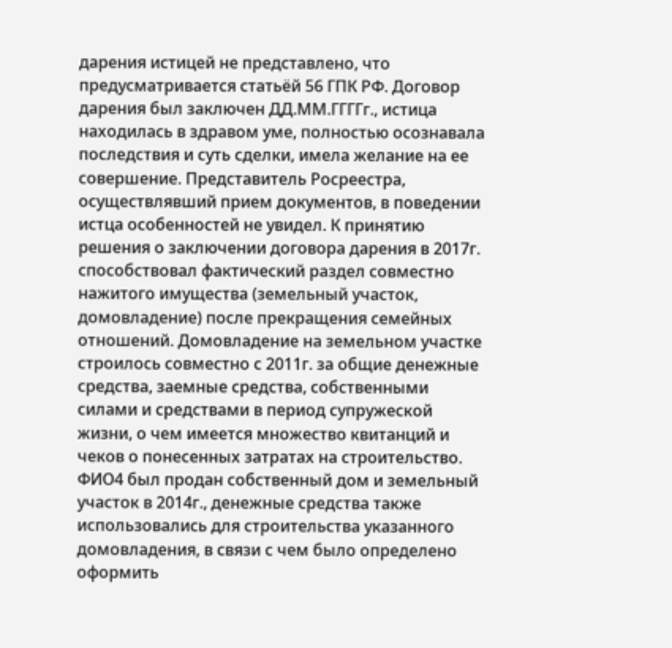дарения истицей не представлено, что предусматривается статьёй 56 ГПК РФ. Договор дарения был заключен ДД.ММ.ГГГГг., истица находилась в здравом уме, полностью осознавала последствия и суть сделки, имела желание на ее совершение. Представитель Росреестра, осуществлявший прием документов, в поведении истца особенностей не увидел. К принятию решения о заключении договора дарения в 2017г. способствовал фактический раздел совместно нажитого имущества (земельный участок, домовладение) после прекращения семейных отношений. Домовладение на земельном участке строилось совместно с 2011г. за общие денежные средства, заемные средства, собственными силами и средствами в период супружеской жизни, о чем имеется множество квитанций и чеков о понесенных затратах на строительство. ФИО4 был продан собственный дом и земельный участок в 2014г., денежные средства также использовались для строительства указанного домовладения, в связи с чем было определено оформить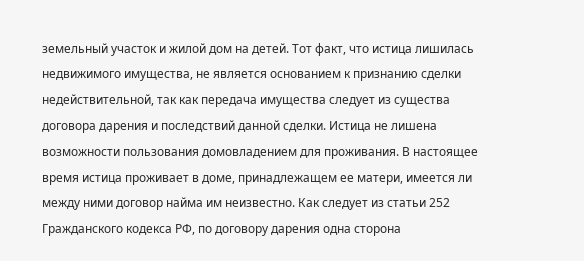земельный участок и жилой дом на детей. Тот факт, что истица лишилась недвижимого имущества, не является основанием к признанию сделки недействительной, так как передача имущества следует из существа договора дарения и последствий данной сделки. Истица не лишена возможности пользования домовладением для проживания. В настоящее время истица проживает в доме, принадлежащем ее матери, имеется ли между ними договор найма им неизвестно. Как следует из статьи 252 Гражданского кодекса РФ, по договору дарения одна сторона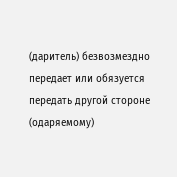(даритель) безвозмездно передает или обязуется передать другой стороне (одаряемому)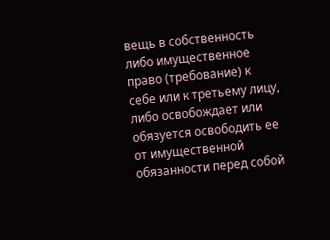вещь в собственность либо имущественное право (требование) к себе или к третьему лицу, либо освобождает или обязуется освободить ее от имущественной обязанности перед собой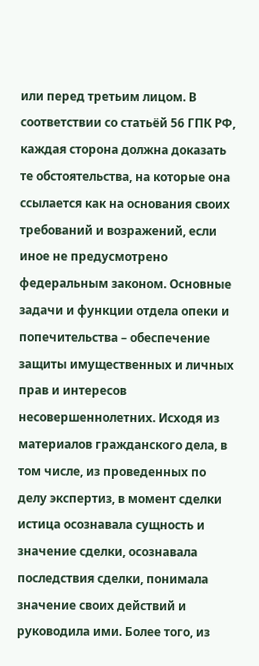или перед третьим лицом. В соответствии со статьёй 56 ГПК РФ, каждая сторона должна доказать те обстоятельства, на которые она ссылается как на основания своих требований и возражений, если иное не предусмотрено федеральным законом. Основные задачи и функции отдела опеки и попечительства – обеспечение защиты имущественных и личных прав и интересов несовершеннолетних. Исходя из материалов гражданского дела, в том числе, из проведенных по делу экспертиз, в момент сделки истица осознавала сущность и значение сделки, осознавала последствия сделки, понимала значение своих действий и руководила ими. Более того, из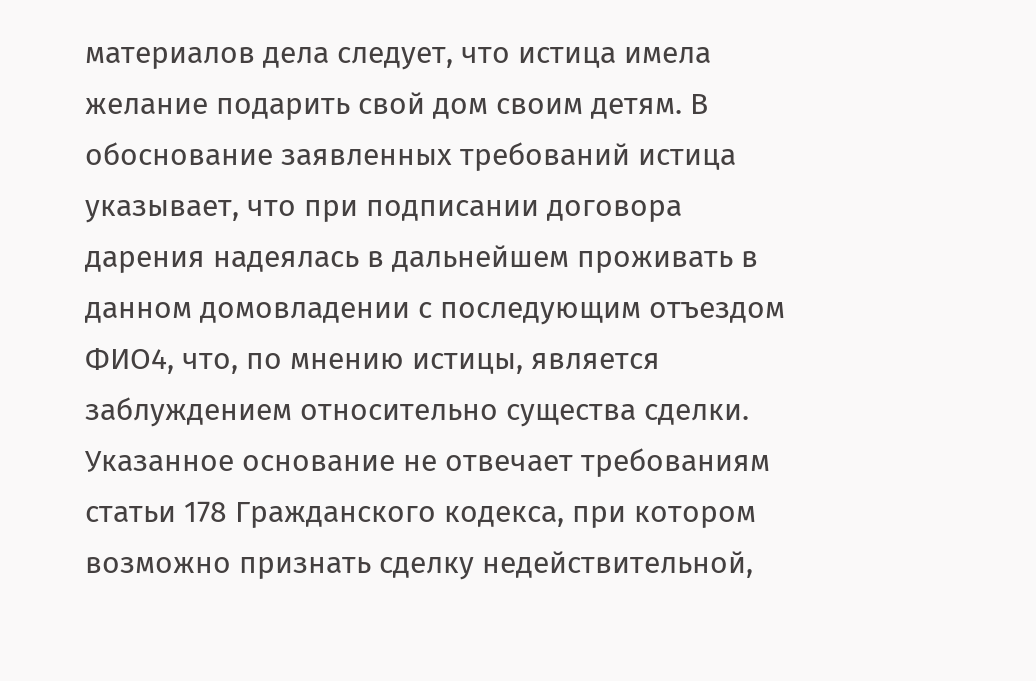материалов дела следует, что истица имела желание подарить свой дом своим детям. В обоснование заявленных требований истица указывает, что при подписании договора дарения надеялась в дальнейшем проживать в данном домовладении с последующим отъездом ФИО4, что, по мнению истицы, является заблуждением относительно существа сделки. Указанное основание не отвечает требованиям статьи 178 Гражданского кодекса, при котором возможно признать сделку недействительной,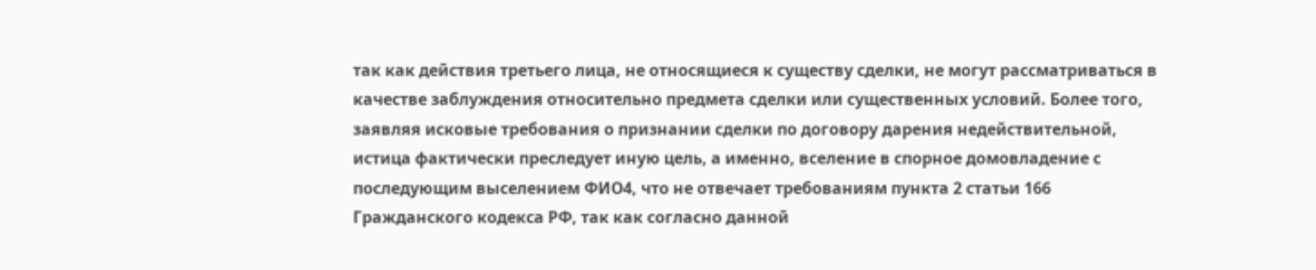так как действия третьего лица, не относящиеся к существу сделки, не могут рассматриваться в качестве заблуждения относительно предмета сделки или существенных условий. Более того, заявляя исковые требования о признании сделки по договору дарения недействительной, истица фактически преследует иную цель, а именно, вселение в спорное домовладение с последующим выселением ФИО4, что не отвечает требованиям пункта 2 статьи 166 Гражданского кодекса РФ, так как согласно данной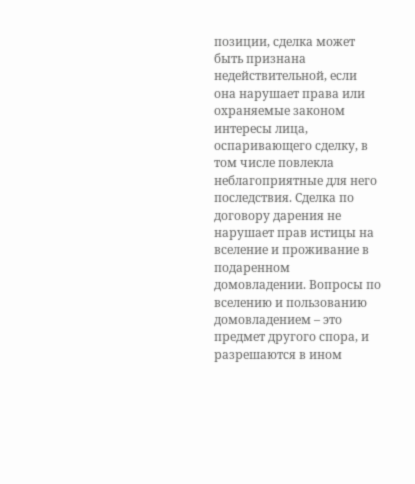позиции, сделка может быть признана недействительной, если она нарушает права или охраняемые законом интересы лица, оспаривающего сделку, в том числе повлекла неблагоприятные для него последствия. Сделка по договору дарения не нарушает прав истицы на вселение и проживание в подаренном домовладении. Вопросы по вселению и пользованию домовладением – это предмет другого спора, и разрешаются в ином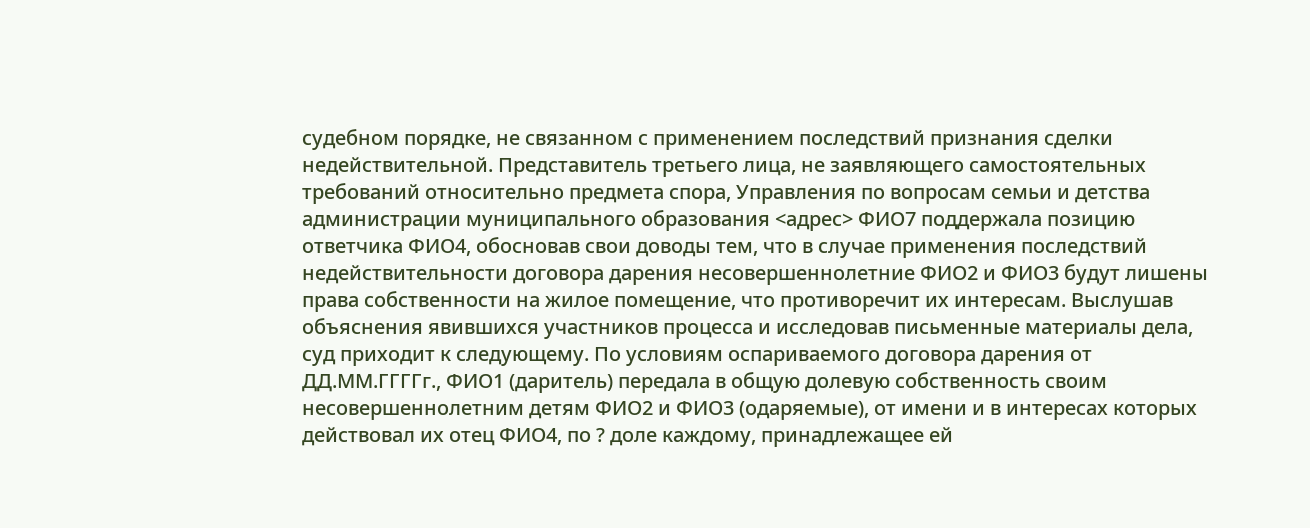судебном порядке, не связанном с применением последствий признания сделки недействительной. Представитель третьего лица, не заявляющего самостоятельных требований относительно предмета спора, Управления по вопросам семьи и детства администрации муниципального образования <адрес> ФИО7 поддержала позицию ответчика ФИО4, обосновав свои доводы тем, что в случае применения последствий недействительности договора дарения несовершеннолетние ФИО2 и ФИО3 будут лишены права собственности на жилое помещение, что противоречит их интересам. Выслушав объяснения явившихся участников процесса и исследовав письменные материалы дела, суд приходит к следующему. По условиям оспариваемого договора дарения от ДД.ММ.ГГГГг., ФИО1 (даритель) передала в общую долевую собственность своим несовершеннолетним детям ФИО2 и ФИО3 (одаряемые), от имени и в интересах которых действовал их отец ФИО4, по ? доле каждому, принадлежащее ей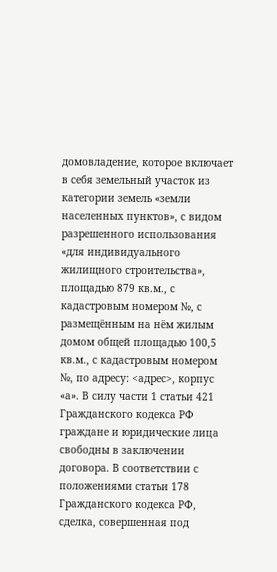домовладение, которое включает в себя земельный участок из категории земель «земли населенных пунктов», с видом разрешенного использования «для индивидуального жилищного строительства», площадью 879 кв.м., с кадастровым номером №, с размещённым на нём жилым домом общей площадью 100,5 кв.м., с кадастровым номером №, по адресу: <адрес>, корпус «а». В силу части 1 статьи 421 Гражданского кодекса РФ граждане и юридические лица свободны в заключении договора. В соответствии с положениями статьи 178 Гражданского кодекса РФ, сделка, совершенная под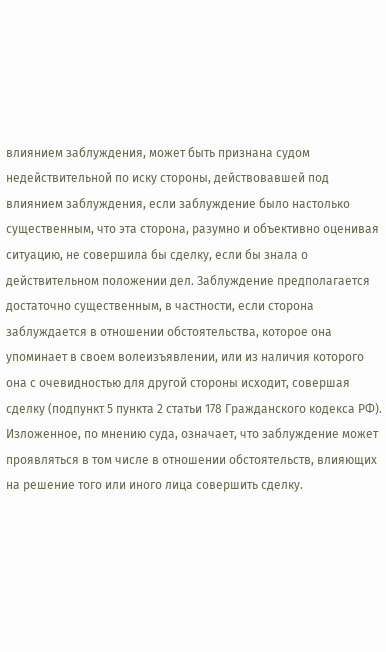влиянием заблуждения, может быть признана судом недействительной по иску стороны, действовавшей под влиянием заблуждения, если заблуждение было настолько существенным, что эта сторона, разумно и объективно оценивая ситуацию, не совершила бы сделку, если бы знала о действительном положении дел. Заблуждение предполагается достаточно существенным, в частности, если сторона заблуждается в отношении обстоятельства, которое она упоминает в своем волеизъявлении, или из наличия которого она с очевидностью для другой стороны исходит, совершая сделку (подпункт 5 пункта 2 статьи 178 Гражданского кодекса РФ). Изложенное, по мнению суда, означает, что заблуждение может проявляться в том числе в отношении обстоятельств, влияющих на решение того или иного лица совершить сделку.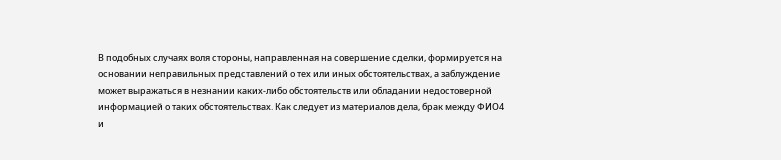В подобных случаях воля стороны, направленная на совершение сделки, формируется на основании неправильных представлений о тех или иных обстоятельствах, а заблуждение может выражаться в незнании каких-либо обстоятельств или обладании недостоверной информацией о таких обстоятельствах. Как следует из материалов дела, брак между ФИО4 и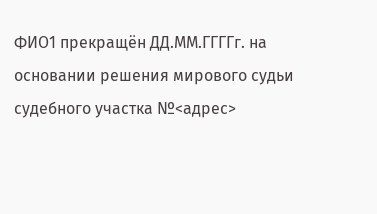ФИО1 прекращён ДД.ММ.ГГГГг. на основании решения мирового судьи судебного участка №<адрес>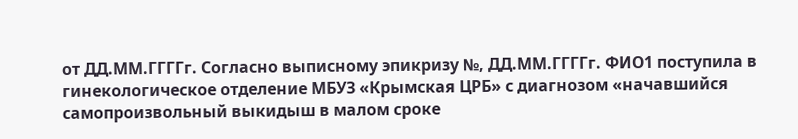от ДД.ММ.ГГГГг. Согласно выписному эпикризу №, ДД.ММ.ГГГГг. ФИО1 поступила в гинекологическое отделение МБУЗ «Крымская ЦРБ» с диагнозом «начавшийся самопроизвольный выкидыш в малом сроке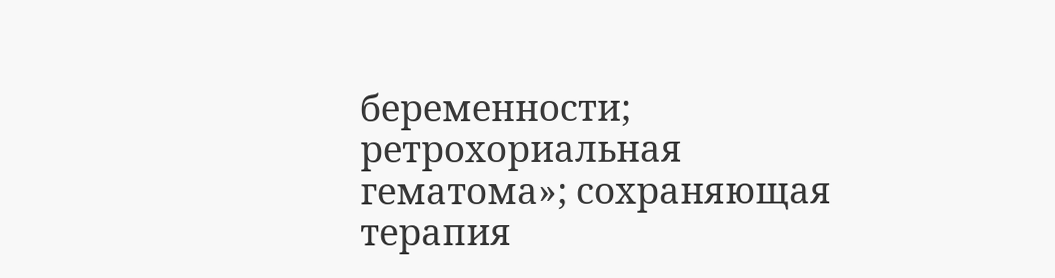беременности; ретрохориальная гематома»; сохраняющая терапия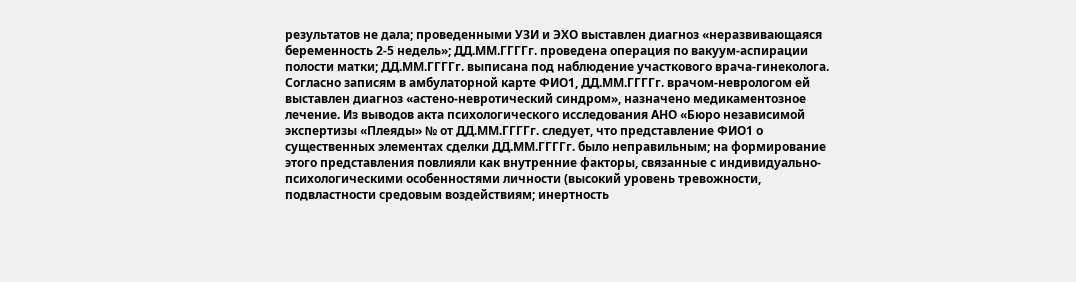результатов не дала; проведенными УЗИ и ЭХО выставлен диагноз «неразвивающаяся беременность 2-5 недель»; ДД.ММ.ГГГГг. проведена операция по вакуум-аспирации полости матки; ДД.ММ.ГГГГг. выписана под наблюдение участкового врача-гинеколога. Согласно записям в амбулаторной карте ФИО1, ДД.ММ.ГГГГг. врачом-неврологом ей выставлен диагноз «астено-невротический синдром», назначено медикаментозное лечение. Из выводов акта психологического исследования АНО «Бюро независимой экспертизы «Плеяды» № от ДД.ММ.ГГГГг. следует, что представление ФИО1 о существенных элементах сделки ДД.ММ.ГГГГг. было неправильным; на формирование этого представления повлияли как внутренние факторы, связанные с индивидуально-психологическими особенностями личности (высокий уровень тревожности, подвластности средовым воздействиям; инертность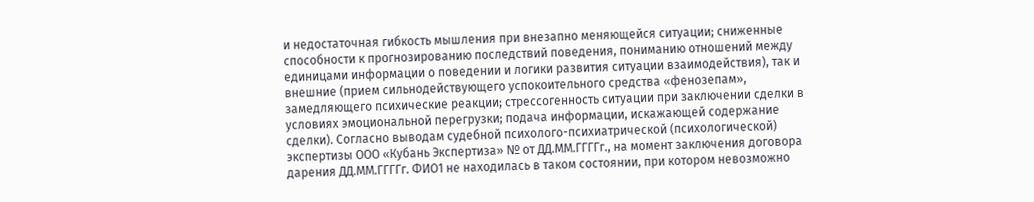и недостаточная гибкость мышления при внезапно меняющейся ситуации; сниженные способности к прогнозированию последствий поведения, пониманию отношений между единицами информации о поведении и логики развития ситуации взаимодействия), так и внешние (прием сильнодействующего успокоительного средства «фенозепам», замедляющего психические реакции; стрессогенность ситуации при заключении сделки в условиях эмоциональной перегрузки; подача информации, искажающей содержание сделки). Согласно выводам судебной психолого-психиатрической (психологической) экспертизы ООО «Кубань Экспертиза» № от ДД.ММ.ГГГГг., на момент заключения договора дарения ДД.ММ.ГГГГг. ФИО1 не находилась в таком состоянии, при котором невозможно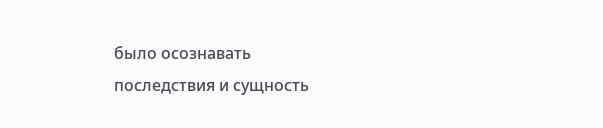было осознавать последствия и сущность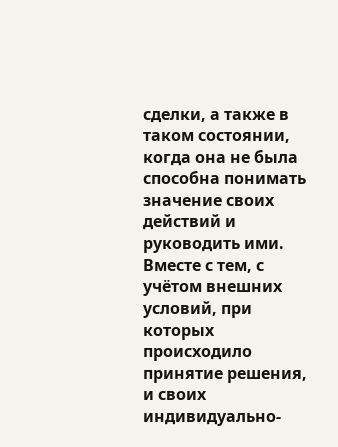сделки, а также в таком состоянии, когда она не была способна понимать значение своих действий и руководить ими. Вместе с тем, с учётом внешних условий, при которых происходило принятие решения, и своих индивидуально-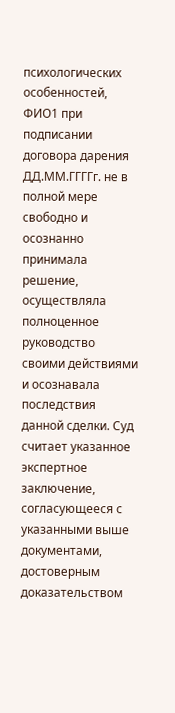психологических особенностей, ФИО1 при подписании договора дарения ДД.ММ.ГГГГг. не в полной мере свободно и осознанно принимала решение, осуществляла полноценное руководство своими действиями и осознавала последствия данной сделки. Суд считает указанное экспертное заключение, согласующееся с указанными выше документами, достоверным доказательством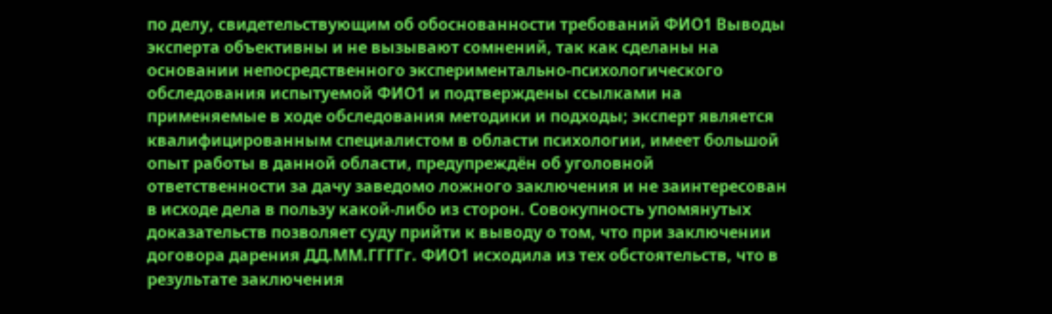по делу, свидетельствующим об обоснованности требований ФИО1 Выводы эксперта объективны и не вызывают сомнений, так как сделаны на основании непосредственного экспериментально-психологического обследования испытуемой ФИО1 и подтверждены ссылками на применяемые в ходе обследования методики и подходы; эксперт является квалифицированным специалистом в области психологии, имеет большой опыт работы в данной области, предупреждён об уголовной ответственности за дачу заведомо ложного заключения и не заинтересован в исходе дела в пользу какой-либо из сторон. Совокупность упомянутых доказательств позволяет суду прийти к выводу о том, что при заключении договора дарения ДД.ММ.ГГГГг. ФИО1 исходила из тех обстоятельств, что в результате заключения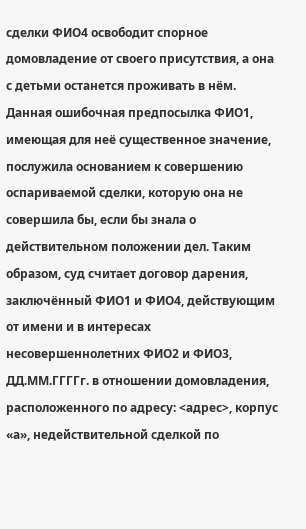сделки ФИО4 освободит спорное домовладение от своего присутствия, а она с детьми останется проживать в нём. Данная ошибочная предпосылка ФИО1, имеющая для неё существенное значение, послужила основанием к совершению оспариваемой сделки, которую она не совершила бы, если бы знала о действительном положении дел. Таким образом, суд считает договор дарения, заключённый ФИО1 и ФИО4, действующим от имени и в интересах несовершеннолетних ФИО2 и ФИО3, ДД.ММ.ГГГГг. в отношении домовладения, расположенного по адресу: <адрес>, корпус «а», недействительной сделкой по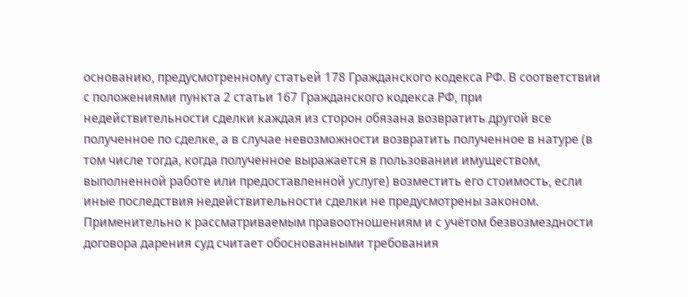основанию, предусмотренному статьей 178 Гражданского кодекса РФ. В соответствии с положениями пункта 2 статьи 167 Гражданского кодекса РФ, при недействительности сделки каждая из сторон обязана возвратить другой все полученное по сделке, а в случае невозможности возвратить полученное в натуре (в том числе тогда, когда полученное выражается в пользовании имуществом, выполненной работе или предоставленной услуге) возместить его стоимость, если иные последствия недействительности сделки не предусмотрены законом. Применительно к рассматриваемым правоотношениям и с учётом безвозмездности договора дарения суд считает обоснованными требования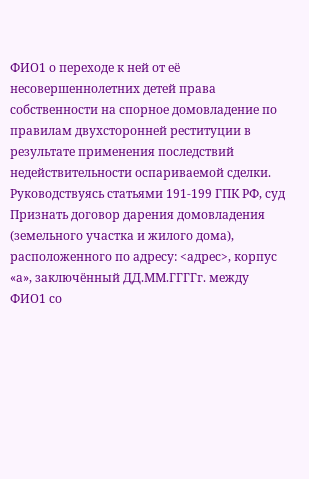ФИО1 о переходе к ней от её несовершеннолетних детей права собственности на спорное домовладение по правилам двухсторонней реституции в результате применения последствий недействительности оспариваемой сделки. Руководствуясь статьями 191-199 ГПК РФ, суд Признать договор дарения домовладения (земельного участка и жилого дома), расположенного по адресу: <адрес>, корпус «а», заключённый ДД.ММ.ГГГГг. между ФИО1 со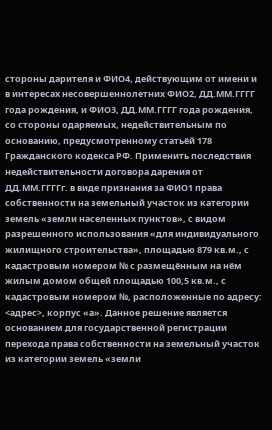стороны дарителя и ФИО4, действующим от имени и в интересах несовершеннолетних ФИО2, ДД.ММ.ГГГГ года рождения, и ФИО3, ДД.ММ.ГГГГ года рождения, со стороны одаряемых, недействительным по основанию, предусмотренному статьёй 178 Гражданского кодекса РФ. Применить последствия недействительности договора дарения от ДД.ММ.ГГГГг. в виде признания за ФИО1 права собственности на земельный участок из категории земель «земли населенных пунктов», с видом разрешенного использования «для индивидуального жилищного строительства», площадью 879 кв.м., с кадастровым номером № с размещённым на нём жилым домом общей площадью 100,5 кв.м., с кадастровым номером №, расположенные по адресу: <адрес>, корпус «а». Данное решение является основанием для государственной регистрации перехода права собственности на земельный участок из категории земель «земли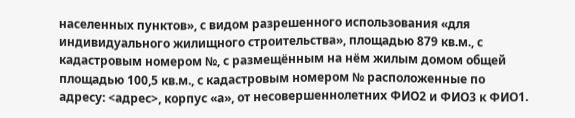населенных пунктов», с видом разрешенного использования «для индивидуального жилищного строительства», площадью 879 кв.м., с кадастровым номером №, с размещённым на нём жилым домом общей площадью 100,5 кв.м., с кадастровым номером № расположенные по адресу: <адрес>, корпус «а», от несовершеннолетних ФИО2 и ФИО3 к ФИО1.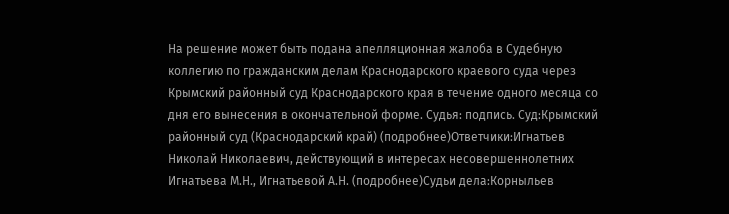На решение может быть подана апелляционная жалоба в Судебную коллегию по гражданским делам Краснодарского краевого суда через Крымский районный суд Краснодарского края в течение одного месяца со дня его вынесения в окончательной форме. Судья: подпись. Суд:Крымский районный суд (Краснодарский край) (подробнее)Ответчики:Игнатьев Николай Николаевич, действующий в интересах несовершеннолетних Игнатьева М.Н., Игнатьевой А.Н. (подробнее)Судьи дела:Корныльев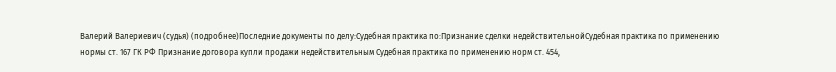Валерий Валериевич (судья) (подробнее)Последние документы по делу:Судебная практика по:Признание сделки недействительнойСудебная практика по применению нормы ст. 167 ГК РФ Признание договора купли продажи недействительным Судебная практика по применению норм ст. 454,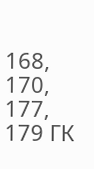168, 170, 177, 179 ГК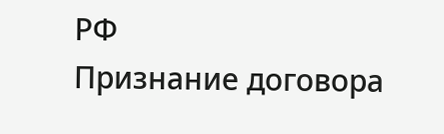РФ
Признание договора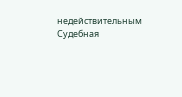недействительным Судебная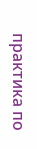практика по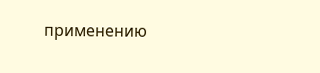применению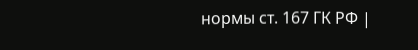нормы ст. 167 ГК РФ |